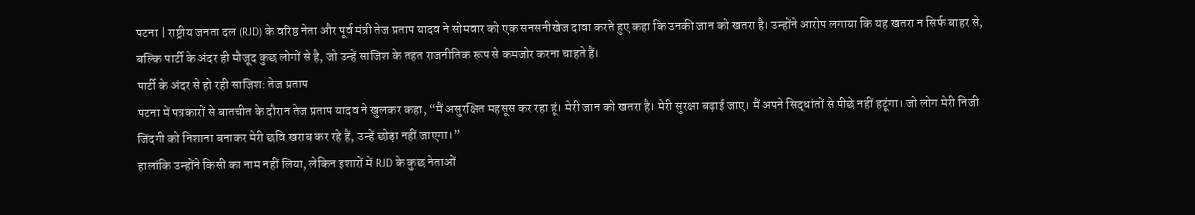पटना | राष्ट्रीय जनता दल (RJD) के वरिष्ठ नेता और पूर्व मंत्री तेज प्रताप यादव ने सोमवार को एक सनसनीखेज दावा करते हुए कहा कि उनकी जान को खतरा है। उन्होंने आरोप लगाया कि यह खतरा न सिर्फ बाहर से, बल्कि पार्टी के अंदर ही मौजूद कुछ लोगों से है, जो उन्हें साजिश के तहत राजनीतिक रूप से कमजोर करना चाहते हैं।
पार्टी के अंदर से हो रही साजिश: तेज प्रताप
पटना में पत्रकारों से बातचीत के दौरान तेज प्रताप यादव ने खुलकर कहा, “मैं असुरक्षित महसूस कर रहा हूं। मेरी जान को खतरा है। मेरी सुरक्षा बढ़ाई जाए। मैं अपने सिद्धांतों से पीछे नहीं हटूंगा। जो लोग मेरी निजी जिंदगी को निशाना बनाकर मेरी छवि खराब कर रहे हैं, उन्हें छोड़ा नहीं जाएगा।”
हालांकि उन्होंने किसी का नाम नहीं लिया, लेकिन इशारों में RJD के कुछ नेताओं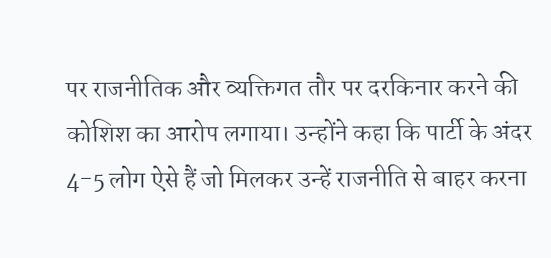पर राजनीतिक और व्यक्तिगत तौर पर दरकिनार करने की कोशिश का आरोप लगाया। उन्होंने कहा कि पार्टी के अंदर 4-5 लोग ऐसे हैं जो मिलकर उन्हें राजनीति से बाहर करना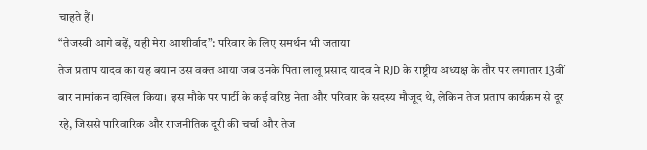चाहते हैं।
“तेजस्वी आगे बढ़ें, यही मेरा आशीर्वाद”: परिवार के लिए समर्थन भी जताया
तेज प्रताप यादव का यह बयान उस वक्त आया जब उनके पिता लालू प्रसाद यादव ने RJD के राष्ट्रीय अध्यक्ष के तौर पर लगातार 13वीं बार नामांकन दाखिल किया। इस मौके पर पार्टी के कई वरिष्ठ नेता और परिवार के सदस्य मौजूद थे, लेकिन तेज प्रताप कार्यक्रम से दूर रहे, जिससे पारिवारिक और राजनीतिक दूरी की चर्चा और तेज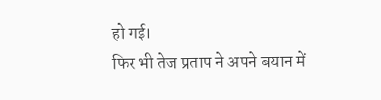हो गई।
फिर भी तेज प्रताप ने अपने बयान में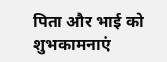पिता और भाई को शुभकामनाएं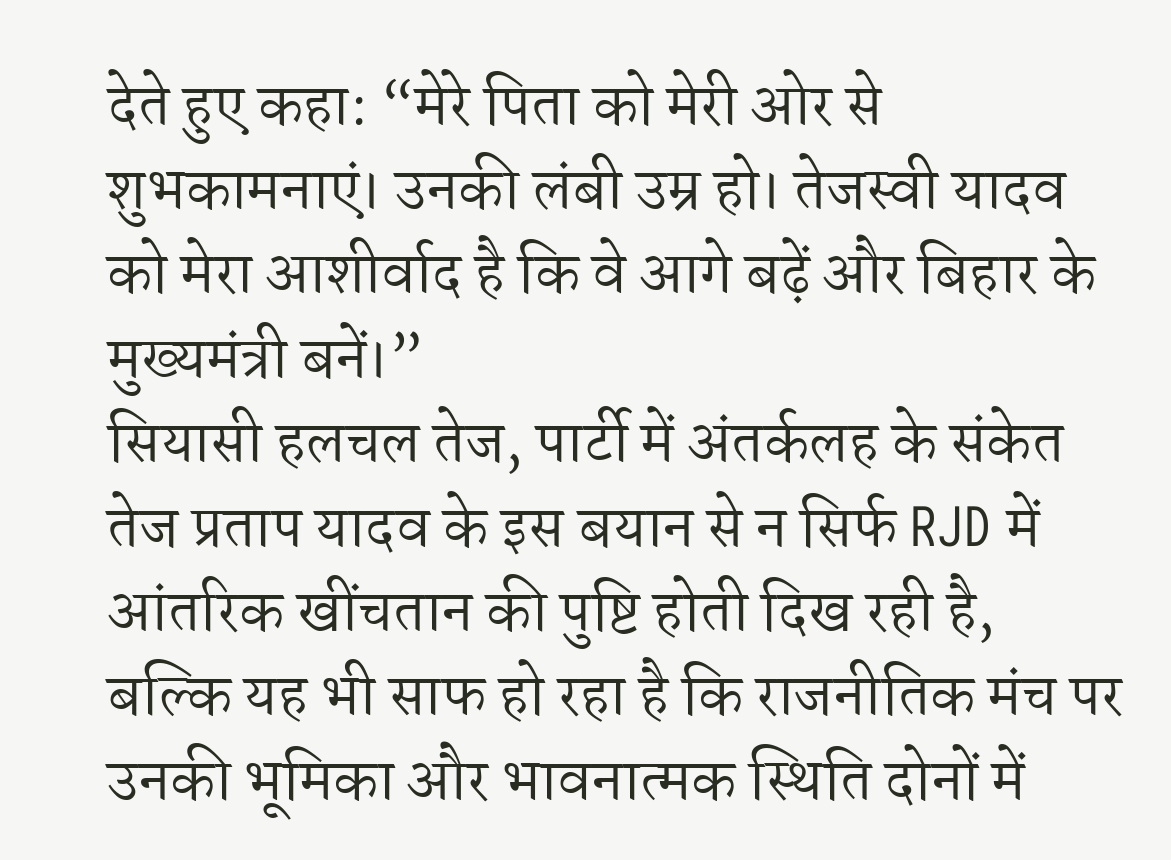देते हुए कहा: “मेरे पिता को मेरी ओर से शुभकामनाएं। उनकी लंबी उम्र हो। तेजस्वी यादव को मेरा आशीर्वाद है कि वे आगे बढ़ें और बिहार के मुख्यमंत्री बनें।”
सियासी हलचल तेज, पार्टी में अंतर्कलह के संकेत
तेज प्रताप यादव के इस बयान से न सिर्फ RJD में आंतरिक खींचतान की पुष्टि होती दिख रही है, बल्कि यह भी साफ हो रहा है कि राजनीतिक मंच पर उनकी भूमिका और भावनात्मक स्थिति दोनों में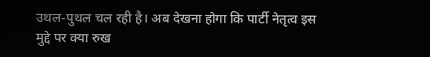उथल-पुथल चल रही है। अब देखना होगा कि पार्टी नेतृत्व इस मुद्दे पर क्या रुख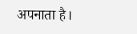अपनाता है।